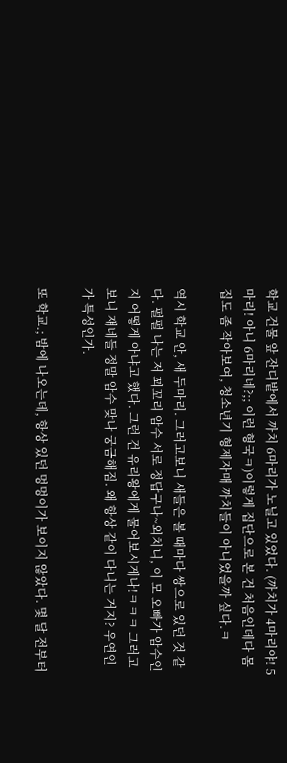학교 건물 앞 잔디밭에서 까치 6마리가 노닐고 있었다. (까치가 4마리야! 5마리! 아니 6마리네?;; 이런 형국ㅋ)이렇게 집단으로 본 건 처음인데다 몸집도 좀 작아보여, 청소년기 형제자매 까치들이 아니었을까 싶다.ㅋ

역시 학교 안, 새 두마리. 그러고보니 새들은 볼 때마다 쌍으로 있던 것 같다. 펄펄 나는 저 꾀꼬리 암수 서로 정답구나~외치니, 이 모 오빠가 암수인지 어떻게 아냐고 했다. 그런 건 유리왕에게 물어보시게나!ㅋㅋㅋ 그러고보니 쟤네들 정말 암수 맞나 궁금해짐. 왜 항상 같이 다니는 거지? 우연인가 특성인가.

또 학교.; 밤에 나오는데, 항상 있던 멍멍이가 보이지 않았다. 몇 달 전부터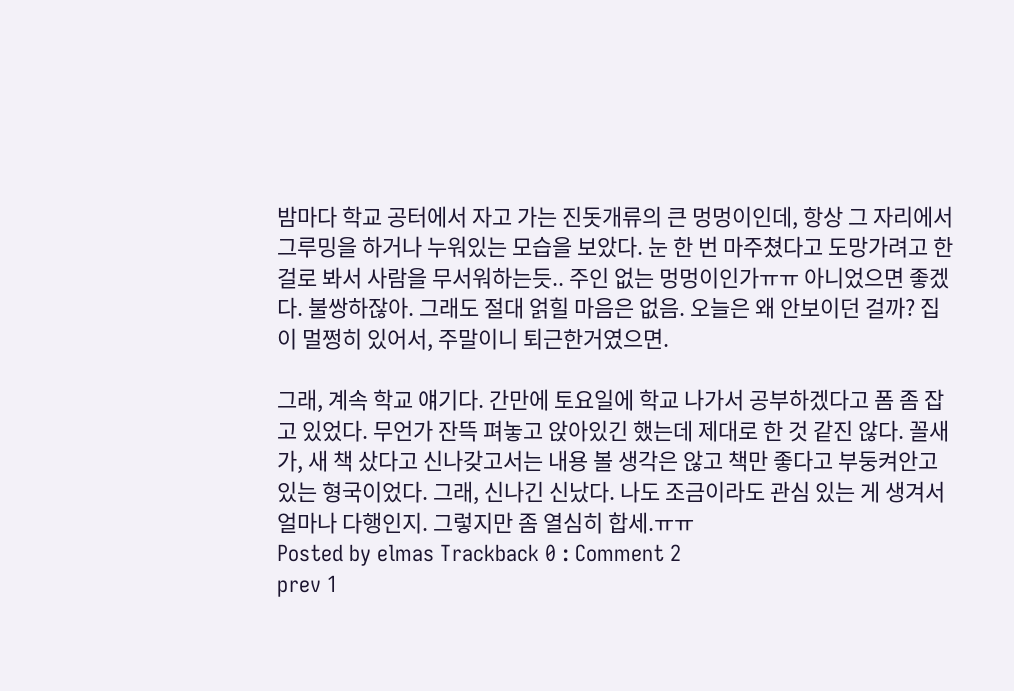밤마다 학교 공터에서 자고 가는 진돗개류의 큰 멍멍이인데, 항상 그 자리에서 그루밍을 하거나 누워있는 모습을 보았다. 눈 한 번 마주쳤다고 도망가려고 한 걸로 봐서 사람을 무서워하는듯.. 주인 없는 멍멍이인가ㅠㅠ 아니었으면 좋겠다. 불쌍하잖아. 그래도 절대 얽힐 마음은 없음. 오늘은 왜 안보이던 걸까? 집이 멀쩡히 있어서, 주말이니 퇴근한거였으면.

그래, 계속 학교 얘기다. 간만에 토요일에 학교 나가서 공부하겠다고 폼 좀 잡고 있었다. 무언가 잔뜩 펴놓고 앉아있긴 했는데 제대로 한 것 같진 않다. 꼴새가, 새 책 샀다고 신나갖고서는 내용 볼 생각은 않고 책만 좋다고 부둥켜안고 있는 형국이었다. 그래, 신나긴 신났다. 나도 조금이라도 관심 있는 게 생겨서 얼마나 다행인지. 그렇지만 좀 열심히 합세.ㅠㅠ
Posted by elmas Trackback 0 : Comment 2
prev 1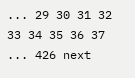... 29 30 31 32 33 34 35 36 37 ... 426 next